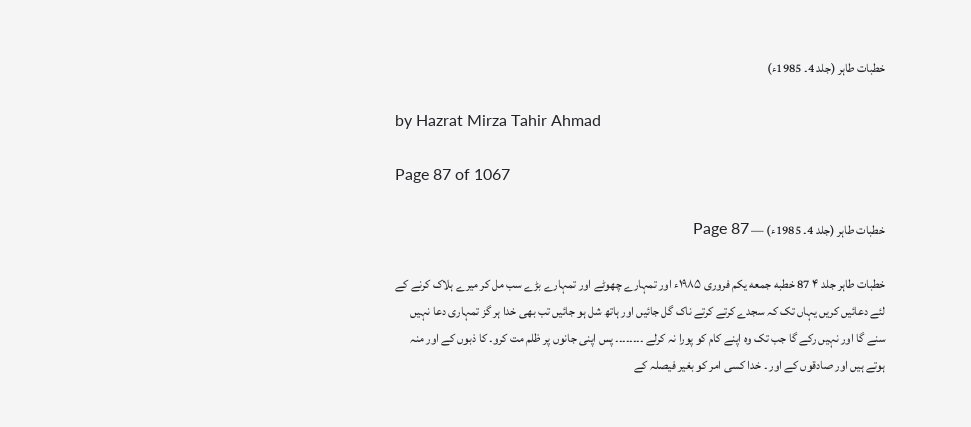خطبات طاہر (جلد 4۔ 1985ء)

by Hazrat Mirza Tahir Ahmad

Page 87 of 1067

خطبات طاہر (جلد 4۔ 1985ء) — Page 87

خطبات طاہر جلد ۴ 87 خطبه جمعه یکم فروری ۱۹۸۵ء اور تمہارے چھوٹے اور تمہارے بڑے سب مل کر میرے ہلاک کرنے کے لئے دعائیں کریں یہاں تک کہ سجدے کرتے کرتے ناک گل جائیں اور ہاتھ شل ہو جائیں تب بھی خدا ہر گز تمہاری دعا نہیں سنے گا اور نہیں رکے گا جب تک وہ اپنے کام کو پورا نہ کرلے ۔۔۔۔۔۔۔۔ پس اپنی جانوں پر ظلم مت کرو۔ کا ذبوں کے اور منہ ہوتے ہیں اور صادقوں کے اور ۔ خدا کسی امر کو بغیر فیصلہ کے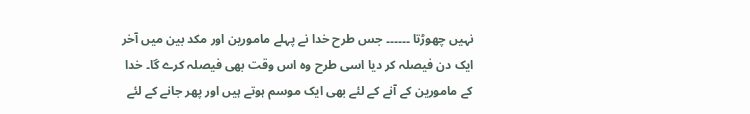نہیں چھوڑتا ۔۔۔۔۔۔ جس طرح خدا نے پہلے مامورین اور مکد بین میں آخر ایک دن فیصلہ کر دیا اسی طرح وہ اس وقت بھی فیصلہ کرے گا۔ خدا کے مامورین کے آنے کے لئے بھی ایک موسم ہوتے ہیں اور پھر جانے کے لئے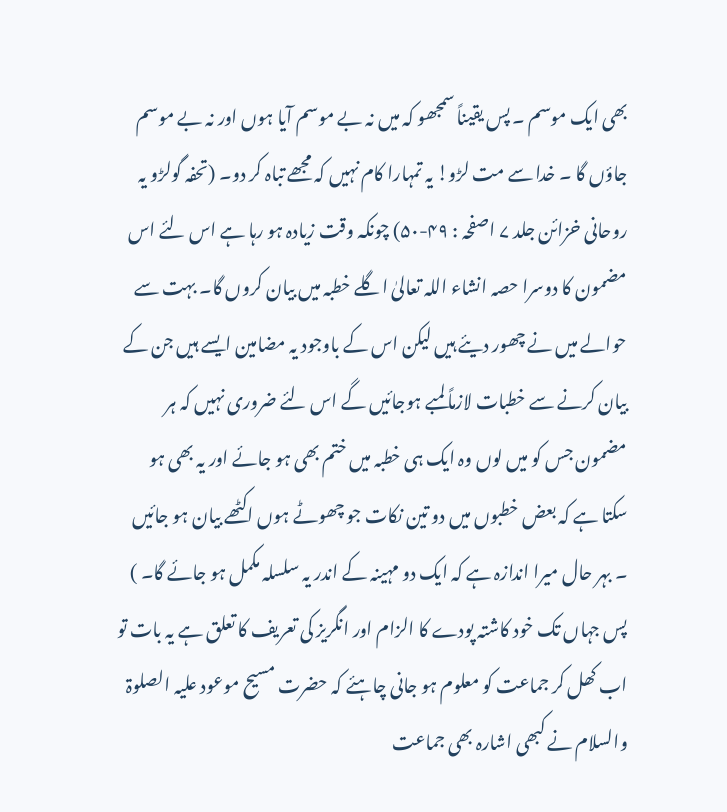بھی ایک موسم ۔ پس یقیناً سمجھو کہ میں نہ بے موسم آیا ہوں اور نہ بے موسم جاؤں گا ۔ خدا سے مت لڑو! یہ تمہارا کام نہیں کہ مجھے تباہ کر دو۔ (تحفہ گولڑو یہ روحانی خزائن جلد ۷ اصفحہ : ۴۹-۵۰) چونکہ وقت زیادہ ہو رہا ہے اس لئے اس مضمون کا دوسرا حصہ انشاء اللہ تعالیٰ اگلے خطبہ میں بیان کروں گا۔ بہت سے حوالے میں نے چھور دیئے ہیں لیکن اس کے باوجود یہ مضامین ایسے ہیں جن کے بیان کرنے سے خطبات لازماً لمبے ہوجائیں گے اس لئے ضروری نہیں کہ ہر مضمون جس کو میں لوں وہ ایک ہی خطبہ میں ختم بھی ہو جائے اور یہ بھی ہو سکتا ہے کہ بعض خطبوں میں دو تین نکات جو چھوٹے ہوں اکٹھے بیان ہو جائیں ۔ بہر حال میرا اندازہ ہے کہ ایک دو مہینہ کے اندر یہ سلسلہ مکمل ہو جائے گا۔ ) پس جہاں تک خود کاشتہ پودے کا الزام اور انگریز کی تعریف کا تعلق ہے یہ بات تو اب کھل کر جماعت کو معلوم ہو جانی چاہئے کہ حضرت مسیح موعود علیہ الصلوۃ والسلام نے کبھی اشارہ بھی جماعت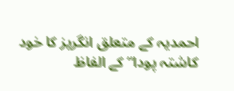احمدیہ کے متعلق انگریز کا خود کاشتہ پودا“ کے الفاظ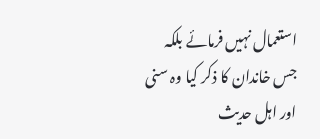استعمال نہیں فرمائے بلکہ جس خاندان کا ذکر کیا وہ سنی اور اہل حدیث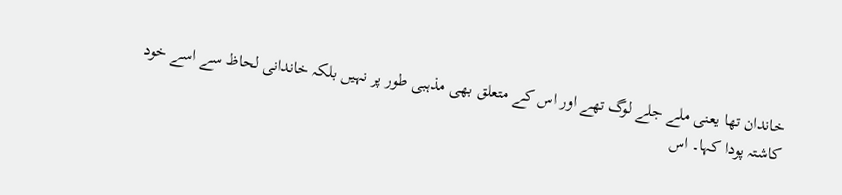خاندان تھا یعنی ملے جلے لوگ تھے اور اس کے متعلق بھی مذہبی طور پر نہیں بلکہ خاندانی لحاظ سے اسے خود کاشتہ پودا کہا۔ اس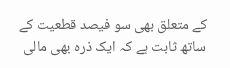کے متعلق بھی سو فیصد قطعیت کے ساتھ ثابت ہے کہ ایک ذرہ بھی مالی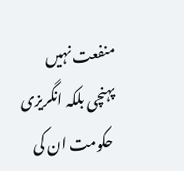منفعت نہیں پہنچی بلکہ انگریزی حکومت ان کی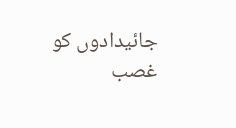جائیدادوں کو غصب